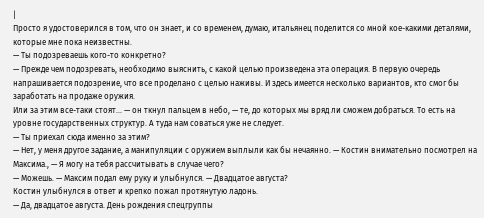|
Просто я удостоверился в том, что он знает, и со временем, думаю, итальянец поделится со мной кое-какими деталями, которые мне пока неизвестны.
— Ты подозреваешь кого-то конкретно?
— Прежде чем подозревать, необходимо выяснить, с какой целью произведена эта операция. В первую очередь напрашивается подозрение, что все проделано с целью наживы. И здесь имеется несколько вариантов, кто смог бы заработать на продаже оружия.
Или за этим все-таки стоят… — он ткнул пальцем в небо, — те, до которых мы вряд ли сможем добраться. То есть на уровне государственных структур. А туда нам соваться уже не следует.
— Ты приехал сюда именно за этим?
— Нет, у меня другое задание, а манипуляции с оружием выплыли как бы нечаянно. — Костин внимательно посмотрел на Максима., — Я могу на тебя рассчитывать в случае чего?
— Можешь. — Максим подал ему руку и улыбнулся. — Двадцатое августа?
Костин улыбнулся в ответ и крепко пожал протянутую ладонь.
— Да, двадцатое августа. День рождения спецгруппы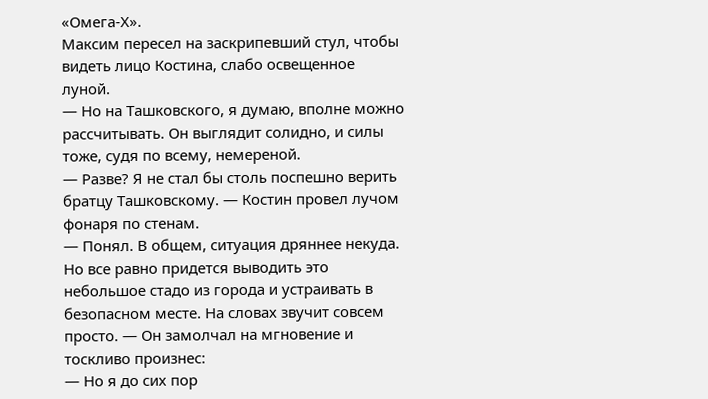«Омега-Х».
Максим пересел на заскрипевший стул, чтобы видеть лицо Костина, слабо освещенное луной.
— Но на Ташковского, я думаю, вполне можно рассчитывать. Он выглядит солидно, и силы тоже, судя по всему, немереной.
— Разве? Я не стал бы столь поспешно верить братцу Ташковскому. — Костин провел лучом фонаря по стенам.
— Понял. В общем, ситуация дряннее некуда. Но все равно придется выводить это небольшое стадо из города и устраивать в безопасном месте. На словах звучит совсем просто. — Он замолчал на мгновение и тоскливо произнес:
— Но я до сих пор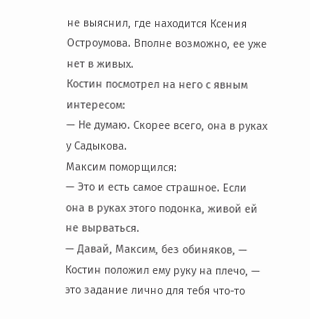не выяснил, где находится Ксения Остроумова. Вполне возможно, ее уже нет в живых.
Костин посмотрел на него с явным интересом:
— Не думаю. Скорее всего, она в руках у Садыкова.
Максим поморщился:
— Это и есть самое страшное. Если она в руках этого подонка, живой ей не вырваться.
— Давай, Максим, без обиняков, — Костин положил ему руку на плечо, — это задание лично для тебя что-то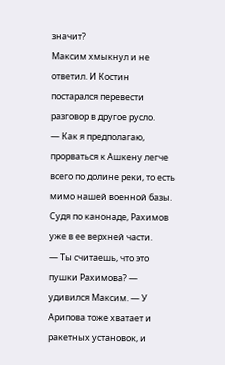значит?
Максим хмыкнул и не ответил. И Костин постарался перевести разговор в другое русло.
— Как я предполагаю, прорваться к Ашкену легче всего по долине реки, то есть мимо нашей военной базы. Судя по канонаде, Рахимов уже в ее верхней части.
— Ты считаешь, что это пушки Рахимова? — удивился Максим. — У Арипова тоже хватает и ракетных установок, и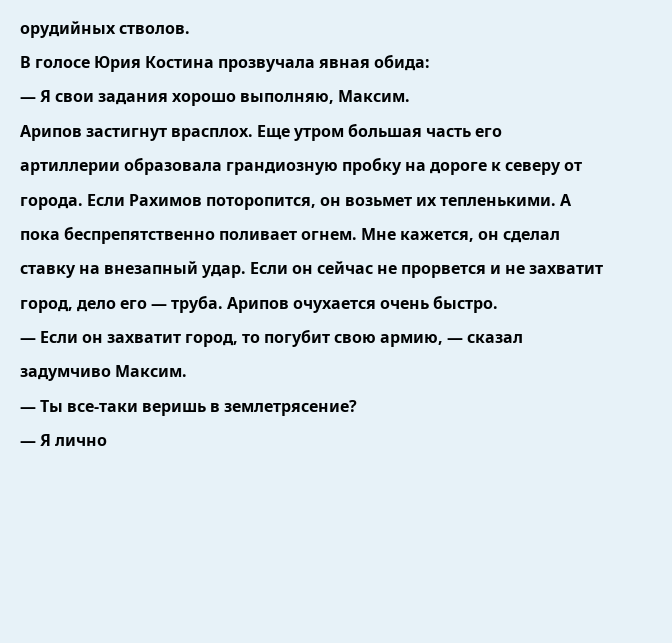орудийных стволов.
В голосе Юрия Костина прозвучала явная обида:
— Я свои задания хорошо выполняю, Максим.
Арипов застигнут врасплох. Еще утром большая часть его артиллерии образовала грандиозную пробку на дороге к северу от города. Если Рахимов поторопится, он возьмет их тепленькими. А пока беспрепятственно поливает огнем. Мне кажется, он сделал ставку на внезапный удар. Если он сейчас не прорвется и не захватит город, дело его — труба. Арипов очухается очень быстро.
— Если он захватит город, то погубит свою армию, — сказал задумчиво Максим.
— Ты все-таки веришь в землетрясение?
— Я лично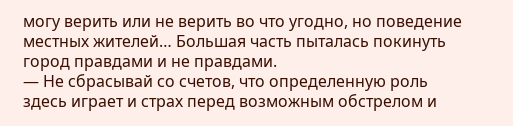могу верить или не верить во что угодно, но поведение местных жителей… Большая часть пыталась покинуть город правдами и не правдами.
— Не сбрасывай со счетов, что определенную роль здесь играет и страх перед возможным обстрелом и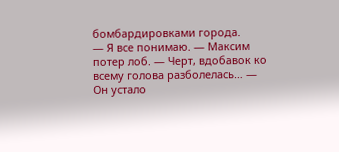бомбардировками города.
— Я все понимаю. — Максим потер лоб. — Черт, вдобавок ко всему голова разболелась… — Он устало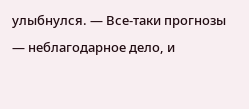улыбнулся. — Все-таки прогнозы — неблагодарное дело, и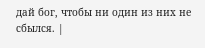дай бог, чтобы ни один из них не сбылся. |